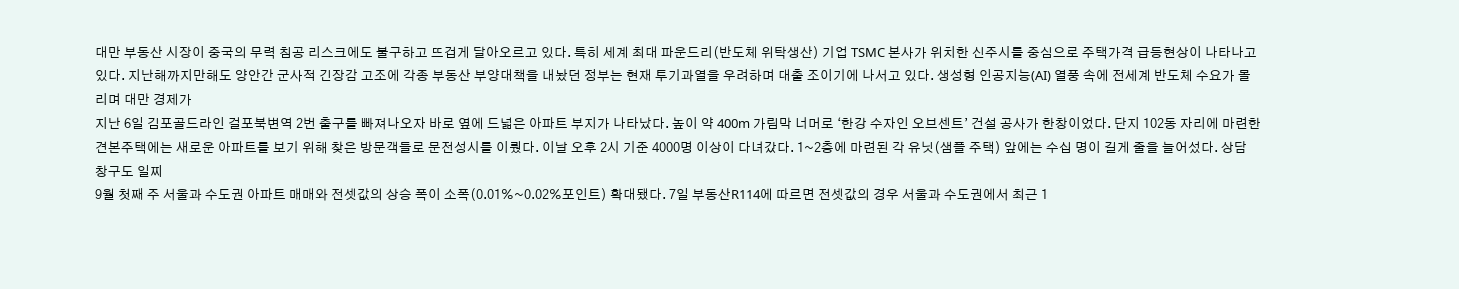대만 부동산 시장이 중국의 무력 침공 리스크에도 불구하고 뜨겁게 달아오르고 있다. 특히 세계 최대 파운드리(반도체 위탁생산) 기업 TSMC 본사가 위치한 신주시를 중심으로 주택가격 급등현상이 나타나고 있다. 지난해까지만해도 양안간 군사적 긴장감 고조에 각종 부동산 부양대책을 내놨던 정부는 현재 투기과열을 우려하며 대출 조이기에 나서고 있다. 생성형 인공지능(AI) 열풍 속에 전세계 반도체 수요가 몰리며 대만 경제가
지난 6일 김포골드라인 걸포북변역 2번 출구를 빠져나오자 바로 옆에 드넓은 아파트 부지가 나타났다. 높이 약 400m 가림막 너머로 ‘한강 수자인 오브센트’ 건설 공사가 한창이었다. 단지 102동 자리에 마련한 견본주택에는 새로운 아파트를 보기 위해 찾은 방문객들로 문전성시를 이뤘다. 이날 오후 2시 기준 4000명 이상이 다녀갔다. 1~2층에 마련된 각 유닛(샘플 주택) 앞에는 수십 명이 길게 줄을 늘어섰다. 상담 창구도 일찌
9월 첫째 주 서울과 수도권 아파트 매매와 전셋값의 상승 폭이 소폭(0.01%~0.02%포인트) 확대됐다. 7일 부동산R114에 따르면 전셋값의 경우 서울과 수도권에서 최근 1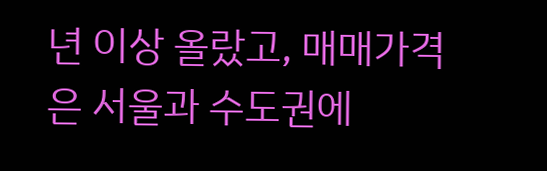년 이상 올랐고, 매매가격은 서울과 수도권에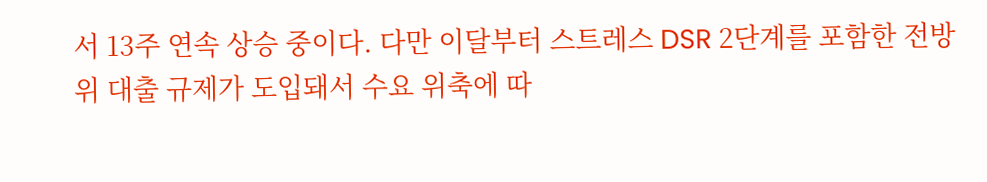서 13주 연속 상승 중이다. 다만 이달부터 스트레스 DSR 2단계를 포함한 전방위 대출 규제가 도입돼서 수요 위축에 따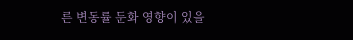른 변동률 둔화 영향이 있을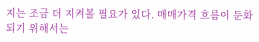지는 조금 더 지켜볼 필요가 있다. 매매가격 흐름이 둔화되기 위해서는